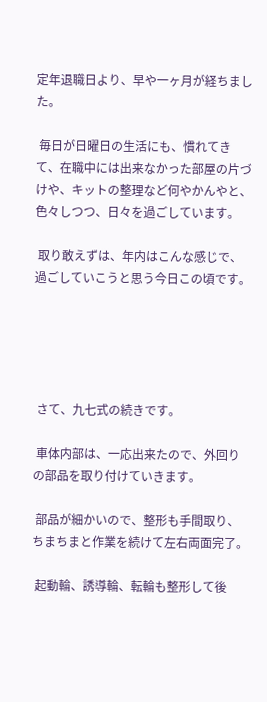定年退職日より、早や一ヶ月が経ちました。

 毎日が日曜日の生活にも、慣れてきて、在職中には出来なかった部屋の片づけや、キットの整理など何やかんやと、色々しつつ、日々を過ごしています。

 取り敢えずは、年内はこんな感じで、過ごしていこうと思う今日この頃です。





 さて、九七式の続きです。

 車体内部は、一応出来たので、外回りの部品を取り付けていきます。

 部品が細かいので、整形も手間取り、ちまちまと作業を続けて左右両面完了。

 起動輪、誘導輪、転輪も整形して後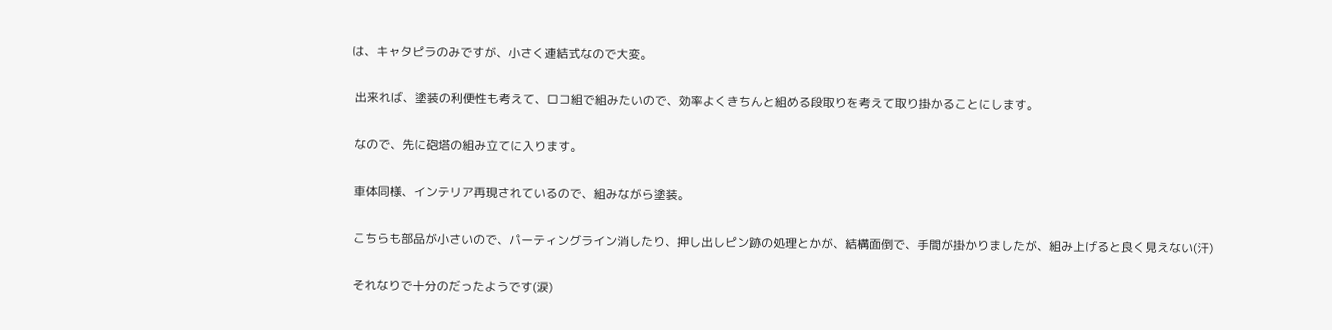は、キャタピラのみですが、小さく連結式なので大変。

 出来れば、塗装の利便性も考えて、ロコ組で組みたいので、効率よくきちんと組める段取りを考えて取り掛かることにします。

 なので、先に砲塔の組み立てに入ります。

 車体同様、インテリア再現されているので、組みながら塗装。

 こちらも部品が小さいので、パーティングライン消したり、押し出しピン跡の処理とかが、結構面倒で、手間が掛かりましたが、組み上げると良く見えない(汗)

 それなりで十分のだったようです(涙)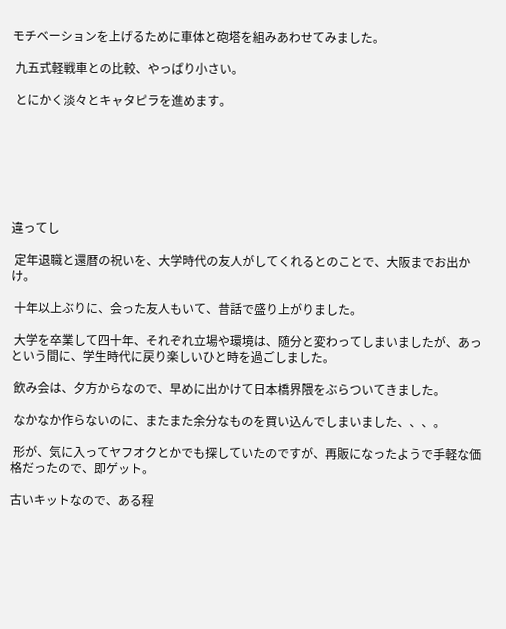モチベーションを上げるために車体と砲塔を組みあわせてみました。

 九五式軽戦車との比較、やっぱり小さい。

 とにかく淡々とキャタピラを進めます。







違ってし

 定年退職と還暦の祝いを、大学時代の友人がしてくれるとのことで、大阪までお出かけ。

 十年以上ぶりに、会った友人もいて、昔話で盛り上がりました。

 大学を卒業して四十年、それぞれ立場や環境は、随分と変わってしまいましたが、あっという間に、学生時代に戻り楽しいひと時を過ごしました。

 飲み会は、夕方からなので、早めに出かけて日本橋界隈をぶらついてきました。

 なかなか作らないのに、またまた余分なものを買い込んでしまいました、、、。

 形が、気に入ってヤフオクとかでも探していたのですが、再販になったようで手軽な価格だったので、即ゲット。

古いキットなので、ある程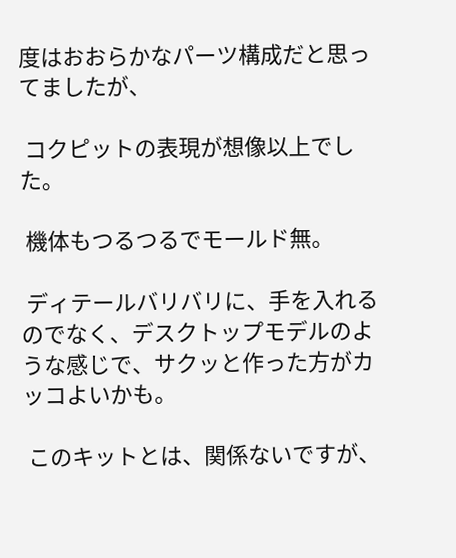度はおおらかなパーツ構成だと思ってましたが、

 コクピットの表現が想像以上でした。

 機体もつるつるでモールド無。

 ディテールバリバリに、手を入れるのでなく、デスクトップモデルのような感じで、サクッと作った方がカッコよいかも。

 このキットとは、関係ないですが、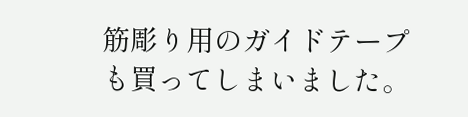筋彫り用のガイドテープも買ってしまいました。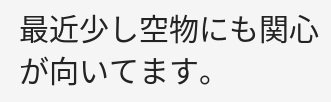最近少し空物にも関心が向いてます。